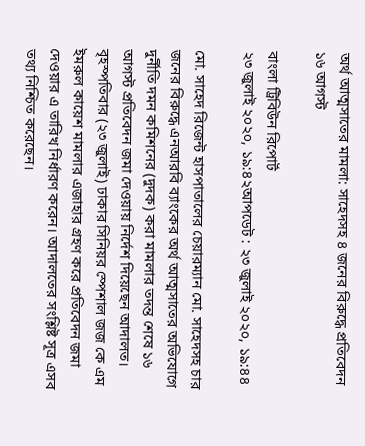অর্থ আত্মসাতের মামলা: সাহেদসহ ৪ জনের বিরুদ্ধে প্রতিবেদন ১৬ আগস্ট

বাংলা ট্রিবিউন রিপোর্ট
২৩ জুলাই ২০২০, ১৯:৪২আপডেট : ২৩ জুলাই ২০২০, ১৯:৪৪

মো. সাহেদ রিজেন্ট হাসপাতালের চেয়ারম্যান মো. সাহেদসহ চার জনের বিরুদ্ধে এনআরবি ব্যাংকের অর্থ আত্মসাতের অভিযোগে দুর্নীতি দমন কমিশনের (দুদক) করা মামলার তদন্ত শেষে ১৬ আগস্ট প্রতিবেদন জমা দেওয়ায় নির্দেশ দিয়েছেন আদালত। বৃহস্পতিবার (২৩ জুলাই) ঢাকার সিনিয়র স্পেশাল জজ কে এম ইমরুল কায়েশ মামলার এজাহার গ্রহণ করে প্রতিবেদন জমা দেওয়ার এ তারিখ নির্ধারণ করেন। আদালতের সংশ্লিষ্ট সূত্র এসব তথ্য নিশ্চিত করেছেন।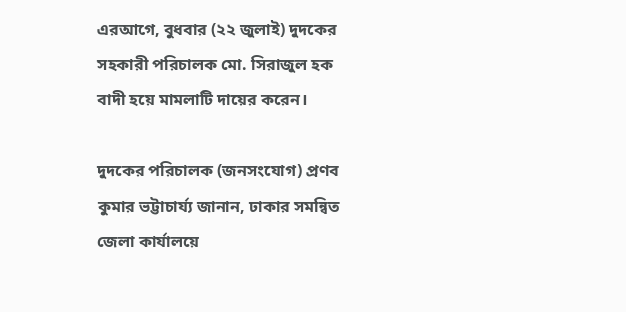এরআগে, বুধবার (২২ জুলাই) দুদকের সহকারী পরিচালক মো. সিরাজুল হক বাদী হয়ে মামলাটি দায়ের করেন।

দুদকের পরিচালক (জনসংযোগ) প্রণব কুমার ভট্টাচার্য্য জানান, ঢাকার সমন্বিত জেলা কার্যালয়ে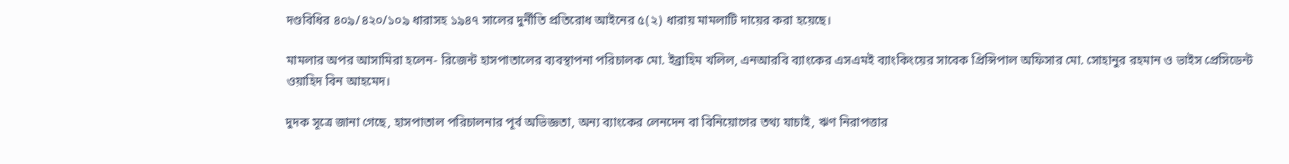দণ্ডবিধির ৪০৯/৪২০/১০৯ ধারাসহ ১৯৪৭ সালের দুর্নীতি প্রতিরোধ আইনের ৫(২) ধারায় মামলাটি দায়ের করা হয়েছে।

মামলার অপর আসামিরা হলেন- রিজেন্ট হাসপাতালের ব্যবস্থাপনা পরিচালক মো. ইব্রাহিম খলিল, এনআরবি ব্যাংকের এসএমই ব্যাংকিংয়ের সাবেক প্রিন্সিপাল অফিসার মো. সোহানুর রহমান ও ভাইস প্রেসিডেন্ট ওয়াহিদ বিন আহমেদ।

দুদক সূত্রে জানা গেছে, হাসপাতাল পরিচালনার পূর্ব অভিজ্ঞতা, অন্য ব্যাংকের লেনদেন বা বিনিয়োগের তথ্য যাচাই, ঋণ নিরাপত্তার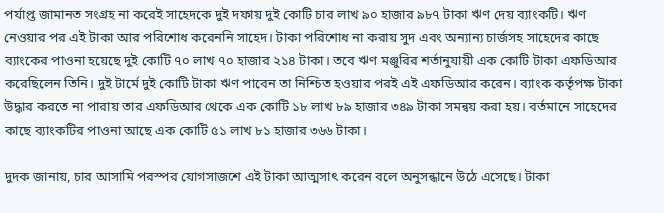পর্যাপ্ত জামানত সংগ্রহ না করেই সাহেদকে দুই দফায় দুই কোটি চার লাখ ৯০ হাজার ৯৮৭ টাকা ঋণ দেয় ব্যাংকটি। ঋণ নেওয়ার পর এই টাকা আর পরিশোধ করেননি সাহেদ। টাকা পরিশোধ না করায় সুদ এবং অন্যান্য চার্জসহ সাহেদের কাছে ব্যাংকের পাওনা হয়েছে দুই কোটি ৭০ লাখ ৭০ হাজার ২১৪ টাকা। তবে ঋণ মঞ্জুরির শর্তানুযায়ী এক কোটি টাকা এফডিআর করেছিলেন তিনি। দুই টার্মে দুই কোটি টাকা ঋণ পাবেন তা নিশ্চিত হওয়ার পরই এই এফডিআর করেন। ব্যাংক কর্তৃপক্ষ টাকা উদ্ধার করতে না পারায় তার এফডিআর থেকে এক কোটি ১৮ লাখ ৮৯ হাজার ৩৪৯ টাকা সমন্বয় করা হয়। বর্তমানে সাহেদের কাছে ব্যাংকটির পাওনা আছে এক কোটি ৫১ লাখ ৮১ হাজার ৩৬৬ টাকা।

দুদক জানায়, চার আসামি পরস্পর যোগসাজশে এই টাকা আত্মসাৎ করেন বলে অনুসন্ধানে উঠে এসেছে। টাকা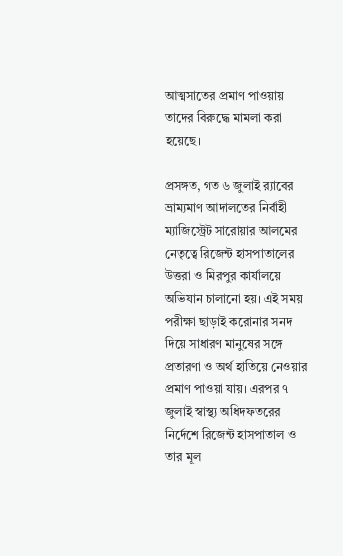আত্মসাতের প্রমাণ পাওয়ায় তাদের বিরুদ্ধে মামলা করা হয়েছে।

প্রসঙ্গত, গত ৬ জুলাই র‌্যাবের ভ্রাম্যমাণ আদালতের নির্বাহী ম্যাজিস্ট্রেট সারোয়ার আলমের নেতৃত্বে রিজেন্ট হাসপাতালের উত্তরা ও মিরপুর কার্যালয়ে অভিযান চালানো হয়। এই সময় পরীক্ষা ছাড়াই করোনার সনদ দিয়ে সাধারণ মানুষের সঙ্গে প্রতারণা ও অর্থ হাতিয়ে নেওয়ার প্রমাণ পাওয়া যায়। এরপর ৭ জুলাই স্বাস্থ্য অধিদফতরের নির্দেশে রিজেন্ট হাসপাতাল ও তার মূল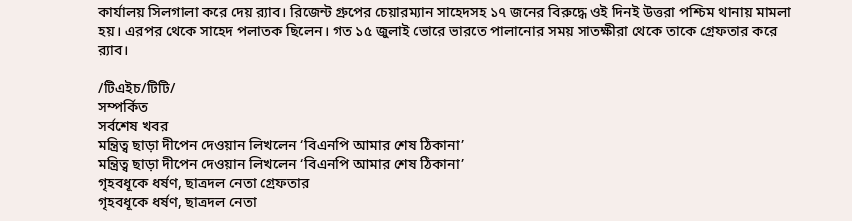কার্যালয় সিলগালা করে দেয় র‌্যাব। রিজেন্ট গ্রুপের চেয়ারম্যান সাহেদসহ ১৭ জনের বিরুদ্ধে ওই দিনই উত্তরা পশ্চিম থানায় মামলা হয়। এরপর থেকে সাহেদ পলাতক ছিলেন। গত ১৫ জুলাই ভোরে ভারতে পালানোর সময় সাতক্ষীরা থেকে তাকে গ্রেফতার করে র‍্যাব।

/টিএইচ/টিটি/
সম্পর্কিত
সর্বশেষ খবর
মন্ত্রিত্ব ছাড়া দীপেন দেওয়ান লিখলেন ‘বিএনপি আমার শেষ ঠিকানা’
মন্ত্রিত্ব ছাড়া দীপেন দেওয়ান লিখলেন ‘বিএনপি আমার শেষ ঠিকানা’
গৃহবধূকে ধর্ষণ, ছাত্রদল নেতা গ্রেফতার
গৃহবধূকে ধর্ষণ, ছাত্রদল নেতা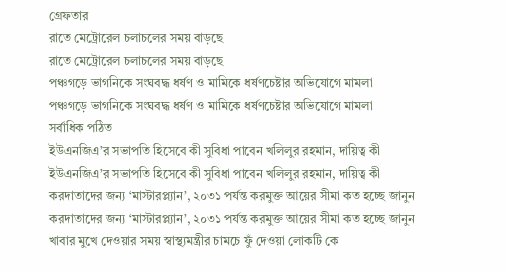গ্রেফতার
রাতে মেট্রোরেল চলাচলের সময় বাড়ছে
রাতে মেট্রোরেল চলাচলের সময় বাড়ছে
পঞ্চগড়ে ভাগনিকে সংঘবদ্ধ ধর্ষণ ও মামিকে ধর্ষণচেষ্টার অভিযোগে মামলা
পঞ্চগড়ে ভাগনিকে সংঘবদ্ধ ধর্ষণ ও মামিকে ধর্ষণচেষ্টার অভিযোগে মামলা
সর্বাধিক পঠিত
ইউএনজিএ’র সভাপতি হিসেবে কী সুবিধা পাবেন খলিলুর রহমান, দায়িত্ব কী
ইউএনজিএ’র সভাপতি হিসেবে কী সুবিধা পাবেন খলিলুর রহমান, দায়িত্ব কী
করদাতাদের জন্য ‘মাস্টারপ্ল্যান’, ২০৩১ পর্যন্ত করমুক্ত আয়ের সীমা কত হচ্ছে জানুন
করদাতাদের জন্য ‘মাস্টারপ্ল্যান’, ২০৩১ পর্যন্ত করমুক্ত আয়ের সীমা কত হচ্ছে জানুন
খাবার মুখে দেওয়ার সময় স্বাস্থ্যমন্ত্রীর চামচে ফুঁ দেওয়া লোকটি কে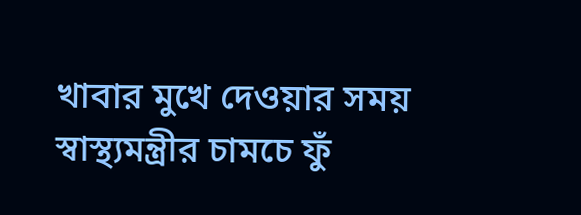খাবার মুখে দেওয়ার সময় স্বাস্থ্যমন্ত্রীর চামচে ফুঁ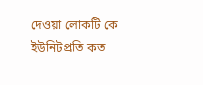দেওয়া লোকটি কে
ইউনিটপ্রতি কত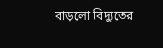বাড়লো বিদ্যুতের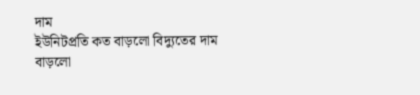দাম
ইউনিটপ্রতি কত বাড়লো বিদ্যুতের দাম
বাড়লো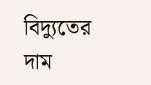বিদ্যুতের দাম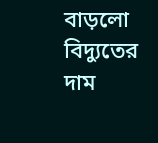বাড়লো বিদ্যুতের দাম